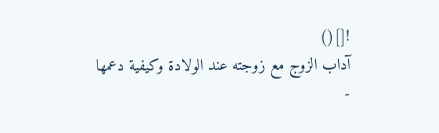![]()
آداب الزوج مع زوجته عند الولادة وكيفية دعمها
-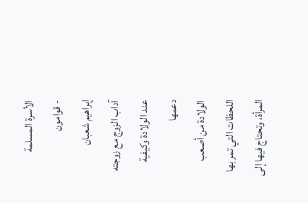الأسرة المسلمة
- قوامون
إبراهيم شعبان
آداب الزوج مع زوجته عند الولادة وكيفية دعمها
الولادة من أصعب اللحظات التي تمر بها المرأة، وتحتاج فيها إلى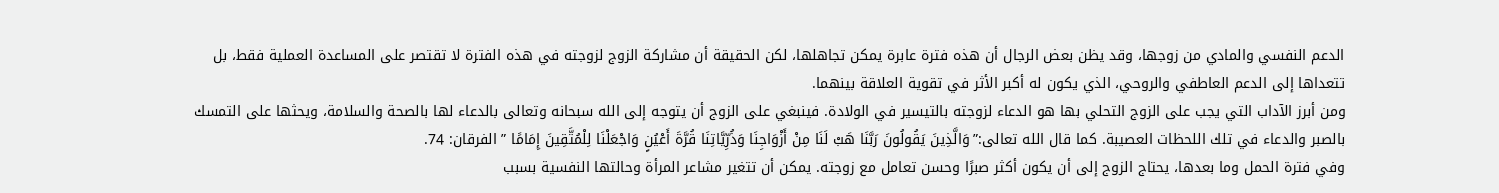الدعم النفسي والمادي من زوجها، وقد يظن بعض الرجال أن هذه فترة عابرة يمكن تجاهلها، لكن الحقيقة أن مشاركة الزوج لزوجته في هذه الفترة لا تقتصر على المساعدة العملية فقط، بل تتعداها إلى الدعم العاطفي والروحي، الذي يكون له أكبر الأثر في تقوية العلاقة بينهما.
ومن أبرز الآداب التي يجب على الزوج التحلي بها هو الدعاء لزوجته بالتيسير في الولادة. فينبغي على الزوج أن يتوجه إلى الله سبحانه وتعالى بالدعاء لها بالصحة والسلامة، ويحثها على التمسك بالصبر والدعاء في تلك اللحظات العصيبة. كما قال الله تعالى:”وَالَّذِينَ يَقُولُونَ رَبَّنَا هَبْ لَنَا مِنْ أَزْوَاجِنَا وَذُرِّيَّاتِنَا قُرَّةَ أَعْيُنٍ وَاجْعَلْنَا لِلْمُتَّقِينَ إِمَامًا ” الفرقان: 74.
وفي فترة الحمل وما بعدها، يحتاج الزوج إلى أن يكون أكثر صبرًا وحسن تعامل مع زوجته. يمكن أن تتغير مشاعر المرأة وحالتها النفسية بسبب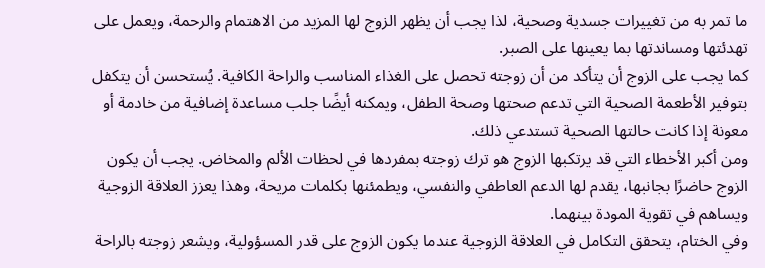ما تمر به من تغييرات جسدية وصحية، لذا يجب أن يظهر الزوج لها المزيد من الاهتمام والرحمة، ويعمل على تهدئتها ومساندتها بما يعينها على الصبر.
كما يجب على الزوج أن يتأكد من أن زوجته تحصل على الغذاء المناسب والراحة الكافية. يُستحسن أن يتكفل بتوفير الأطعمة الصحية التي تدعم صحتها وصحة الطفل، ويمكنه أيضًا جلب مساعدة إضافية من خادمة أو معونة إذا كانت حالتها الصحية تستدعي ذلك.
ومن أكبر الأخطاء التي قد يرتكبها الزوج هو ترك زوجته بمفردها في لحظات الألم والمخاض. يجب أن يكون الزوج حاضرًا بجانبها، يقدم لها الدعم العاطفي والنفسي، ويطمئنها بكلمات مريحة، وهذا يعزز العلاقة الزوجية ويساهم في تقوية المودة بينهما.
وفي الختام، يتحقق التكامل في العلاقة الزوجية عندما يكون الزوج على قدر المسؤولية، ويشعر زوجته بالراحة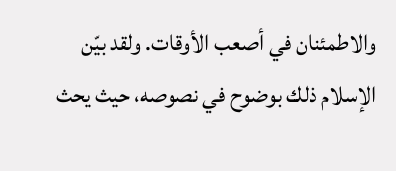والاطمئنان في أصعب الأوقات. ولقد بيّن الإسلام ذلك بوضوح في نصوصه، حيث يحث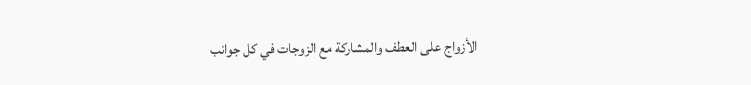الأزواج على العطف والمشاركة مع الزوجات في كل جوانب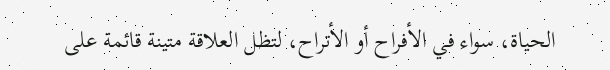الحياة، سواء في الأفراح أو الأتراح، لتظل العلاقة متينة قائمة على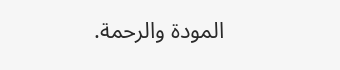المودة والرحمة.